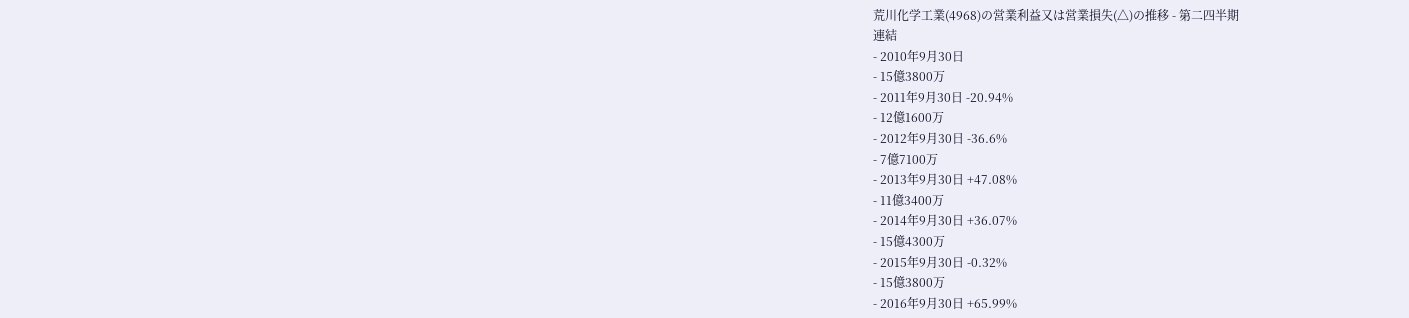荒川化学工業(4968)の営業利益又は営業損失(△)の推移 - 第二四半期
連結
- 2010年9月30日
- 15億3800万
- 2011年9月30日 -20.94%
- 12億1600万
- 2012年9月30日 -36.6%
- 7億7100万
- 2013年9月30日 +47.08%
- 11億3400万
- 2014年9月30日 +36.07%
- 15億4300万
- 2015年9月30日 -0.32%
- 15億3800万
- 2016年9月30日 +65.99%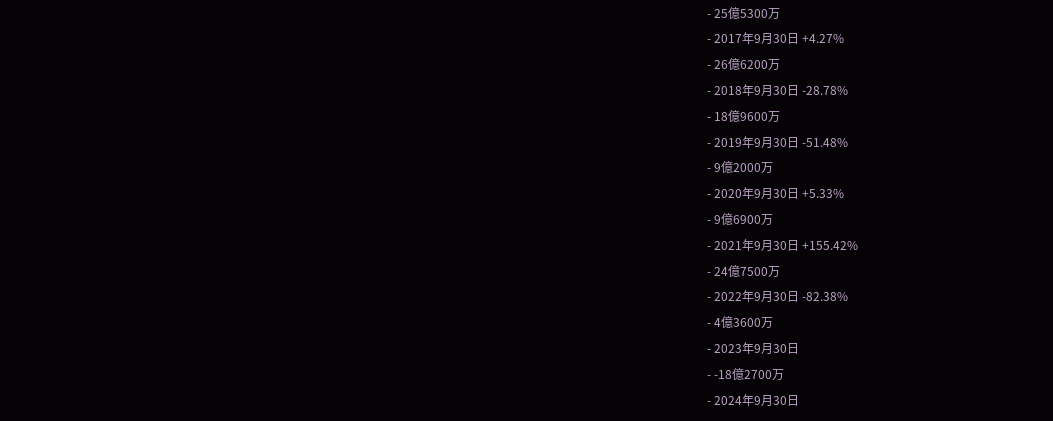- 25億5300万
- 2017年9月30日 +4.27%
- 26億6200万
- 2018年9月30日 -28.78%
- 18億9600万
- 2019年9月30日 -51.48%
- 9億2000万
- 2020年9月30日 +5.33%
- 9億6900万
- 2021年9月30日 +155.42%
- 24億7500万
- 2022年9月30日 -82.38%
- 4億3600万
- 2023年9月30日
- -18億2700万
- 2024年9月30日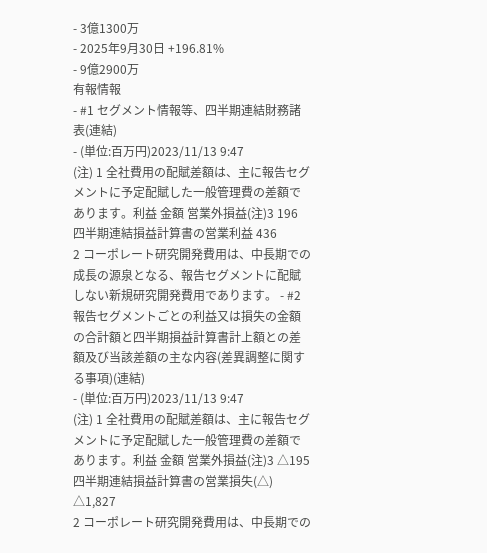- 3億1300万
- 2025年9月30日 +196.81%
- 9億2900万
有報情報
- #1 セグメント情報等、四半期連結財務諸表(連結)
- (単位:百万円)2023/11/13 9:47
(注) 1 全社費用の配賦差額は、主に報告セグメントに予定配賦した一般管理費の差額であります。利益 金額 営業外損益(注)3 196 四半期連結損益計算書の営業利益 436
2 コーポレート研究開発費用は、中長期での成長の源泉となる、報告セグメントに配賦しない新規研究開発費用であります。 - #2 報告セグメントごとの利益又は損失の金額の合計額と四半期損益計算書計上額との差額及び当該差額の主な内容(差異調整に関する事項)(連結)
- (単位:百万円)2023/11/13 9:47
(注) 1 全社費用の配賦差額は、主に報告セグメントに予定配賦した一般管理費の差額であります。利益 金額 営業外損益(注)3 △195 四半期連結損益計算書の営業損失(△) △1,827
2 コーポレート研究開発費用は、中長期での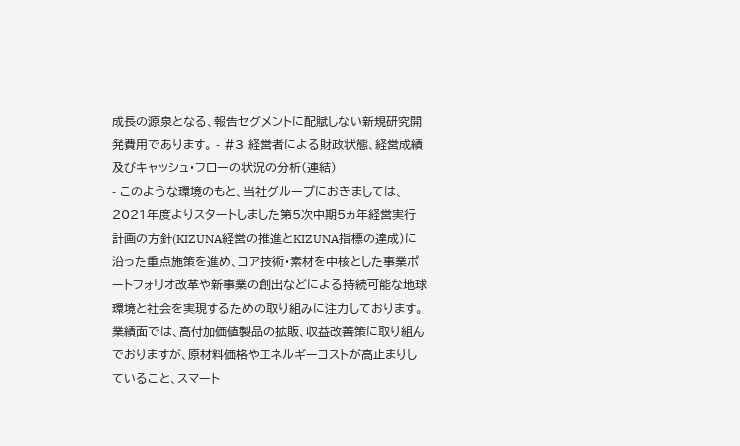成長の源泉となる、報告セグメントに配賦しない新規研究開発費用であります。 - #3 経営者による財政状態、経営成績及びキャッシュ・フローの状況の分析(連結)
- このような環境のもと、当社グループにおきましては、2021年度よりスタートしました第5次中期5ヵ年経営実行計画の方針(KIZUNA経営の推進とKIZUNA指標の達成)に沿った重点施策を進め、コア技術・素材を中核とした事業ポートフォリオ改革や新事業の創出などによる持続可能な地球環境と社会を実現するための取り組みに注力しております。業績面では、高付加価値製品の拡販、収益改善策に取り組んでおりますが、原材料価格やエネルギーコストが高止まりしていること、スマート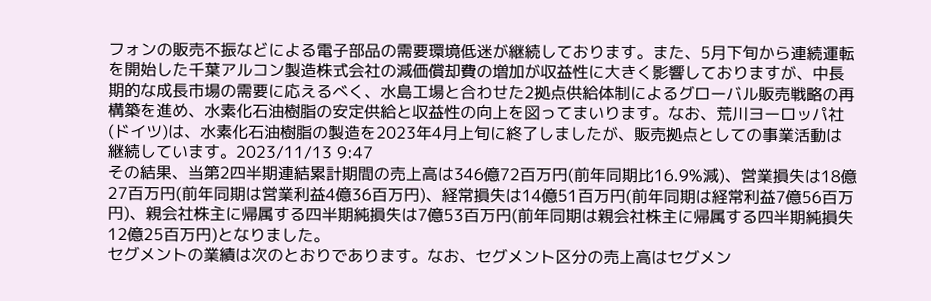フォンの販売不振などによる電子部品の需要環境低迷が継続しております。また、5月下旬から連続運転を開始した千葉アルコン製造株式会社の減価償却費の増加が収益性に大きく影響しておりますが、中長期的な成長市場の需要に応えるべく、水島工場と合わせた2拠点供給体制によるグローバル販売戦略の再構築を進め、水素化石油樹脂の安定供給と収益性の向上を図ってまいります。なお、荒川ヨーロッパ社(ドイツ)は、水素化石油樹脂の製造を2023年4月上旬に終了しましたが、販売拠点としての事業活動は継続しています。2023/11/13 9:47
その結果、当第2四半期連結累計期間の売上高は346億72百万円(前年同期比16.9%減)、営業損失は18億27百万円(前年同期は営業利益4億36百万円)、経常損失は14億51百万円(前年同期は経常利益7億56百万円)、親会社株主に帰属する四半期純損失は7億53百万円(前年同期は親会社株主に帰属する四半期純損失12億25百万円)となりました。
セグメントの業績は次のとおりであります。なお、セグメント区分の売上高はセグメン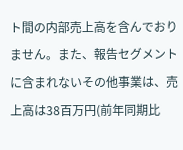ト間の内部売上高を含んでおりません。また、報告セグメントに含まれないその他事業は、売上高は38百万円(前年同期比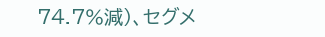74.7%減)、セグメ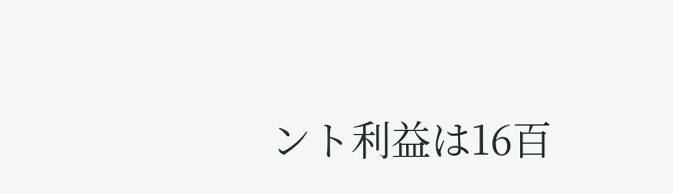ント利益は16百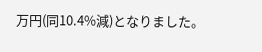万円(同10.4%減)となりました。